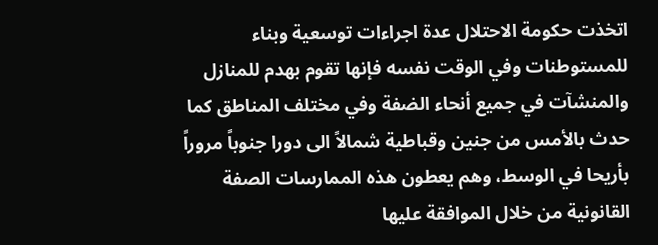اتخذت حكومة الاحتلال عدة اجراءات توسعية وبناء للمستوطنات وفي الوقت نفسه فإنها تقوم بهدم للمنازل والمنشآت في جميع أنحاء الضفة وفي مختلف المناطق كما حدث بالأمس من جنين وقباطية شمالاً الى دورا جنوباً مروراً بأريحا في الوسط، وهم يعطون هذه الممارسات الصفة القانونية من خلال الموافقة عليها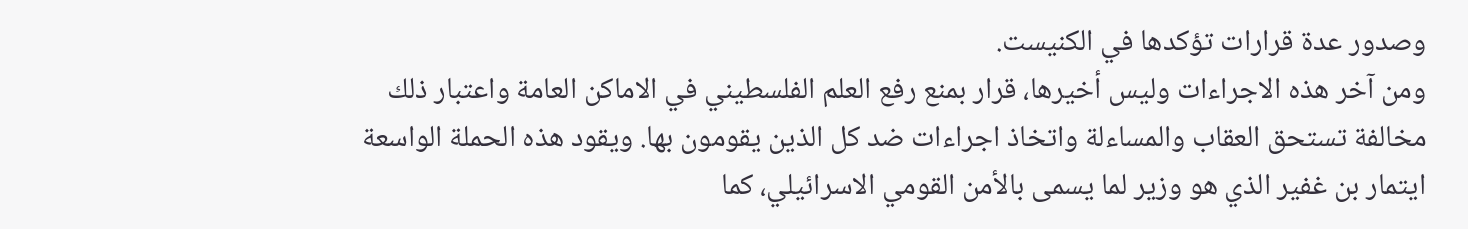وصدور عدة قرارات تؤكدها في الكنيست.
ومن آخر هذه الاجراءات وليس أخيرها، قرار بمنع رفع العلم الفلسطيني في الاماكن العامة واعتبار ذلك مخالفة تستحق العقاب والمساءلة واتخاذ اجراءات ضد كل الذين يقومون بها. ويقود هذه الحملة الواسعة ايتمار بن غفير الذي هو وزير لما يسمى بالأمن القومي الاسرائيلي، كما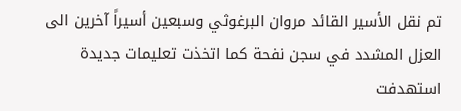تم نقل الأسير القائد مروان البرغوثي وسبعين أسيراً آخرين الى العزل المشدد في سجن نفحة كما اتخذت تعليمات جديدة استهدفت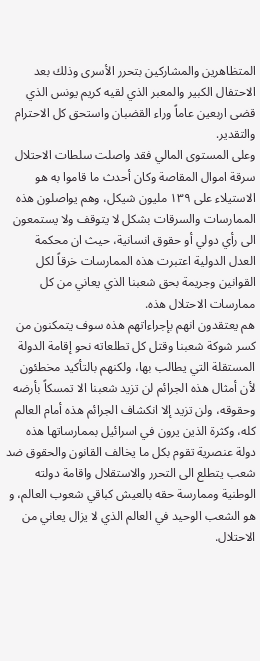المتظاهرين والمشاركين بتحرر الأسرى وذلك بعد الاحتفال الكبير والمعبر الذي لقيه كريم يونس الذي قضى اربعين عاماً وراء القضبان واستحق كل الاحترام والتقدير.
وعلى المستوى المالي فقد واصلت سلطات الاحتلال سرقة اموال المقاصة وكان أحدث ما قاموا به هو الاستيلاء على ١٣٩ مليون شيكل، وهم يواصلون هذه الممارسات والسرقات بشكل لا يتوقف ولا يستمعون الى رأي دولي أو حقوق انسانية، حيث ان محكمة العدل الدولية اعتبرت هذه الممارسات خرقاً لكل القوانين وجريمة بحق شعبنا الذي يعاني من كل ممارسات الاحتلال هذه.
هم يعتقدون انهم بإجراءاتهم هذه سوف يتمكنون من كسر شوكة شعبنا وقتل كل تطلعاته نحو إقامة الدولة المستقلة التي يطالب بها، ولكنهم بالتأكيد مخطئون لأن أمثال هذه الجرائم لن تزيد شعبنا الا تمسكاً بأرضه وحقوقه، ولن تزيد إلا انكشاف الجرائم هذه أمام العالم كله، وكثرة الذين يرون في اسرائيل بممارساتها هذه دولة عنصرية تقوم بكل ما يخالف القانون والحقوق ضد شعب يتطلع الى التحرر والاستقلال واقامة دولته الوطنية وممارسة حقه بالعيش كباقي شعوب العالم، و هو الشعب الوحيد في العالم الذي لا يزال يعاني من الاحتلال.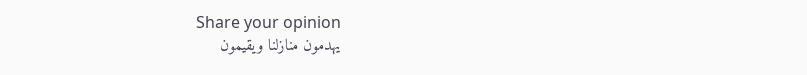Share your opinion
يهدمون منازلنا ويقيمون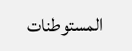المستوطنات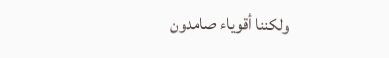ولكننا أقوياء صامدون